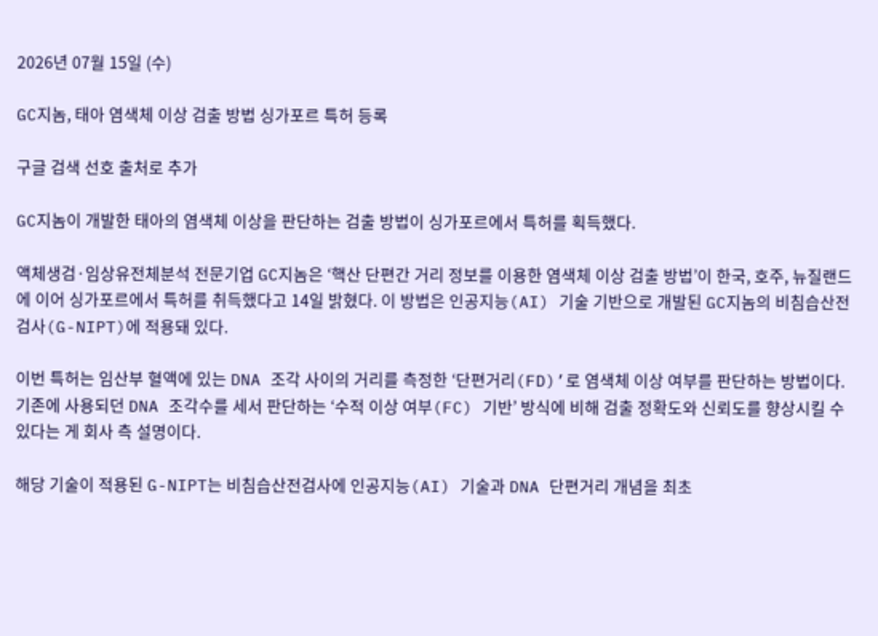2026년 07월 15일 (수)

GC지놈, 태아 염색체 이상 검출 방법 싱가포르 특허 등록

구글 검색 선호 출처로 추가

GC지놈이 개발한 태아의 염색체 이상을 판단하는 검출 방법이 싱가포르에서 특허를 획득했다.

액체생검·임상유전체분석 전문기업 GC지놈은 ‘핵산 단편간 거리 정보를 이용한 염색체 이상 검출 방법’이 한국, 호주, 뉴질랜드에 이어 싱가포르에서 특허를 취득했다고 14일 밝혔다. 이 방법은 인공지능(AI) 기술 기반으로 개발된 GC지놈의 비침습산전검사(G-NIPT)에 적용돼 있다.

이번 특허는 임산부 혈액에 있는 DNA 조각 사이의 거리를 측정한 ‘단편거리(FD)’로 염색체 이상 여부를 판단하는 방법이다. 기존에 사용되던 DNA 조각수를 세서 판단하는 ‘수적 이상 여부(FC) 기반’ 방식에 비해 검출 정확도와 신뢰도를 향상시킬 수 있다는 게 회사 측 설명이다.

해당 기술이 적용된 G-NIPT는 비침습산전검사에 인공지능(AI) 기술과 DNA 단편거리 개념을 최초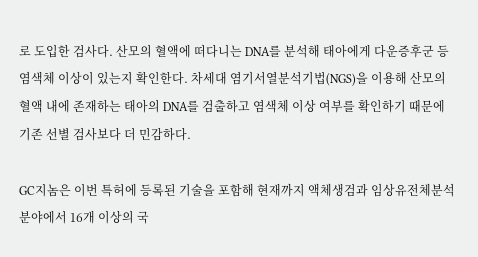로 도입한 검사다. 산모의 혈액에 떠다니는 DNA를 분석해 태아에게 다운증후군 등 염색체 이상이 있는지 확인한다. 차세대 염기서열분석기법(NGS)을 이용해 산모의 혈액 내에 존재하는 태아의 DNA를 검출하고 염색체 이상 여부를 확인하기 때문에 기존 선별 검사보다 더 민감하다.

GC지놈은 이번 특허에 등록된 기술을 포함해 현재까지 액체생검과 임상유전체분석 분야에서 16개 이상의 국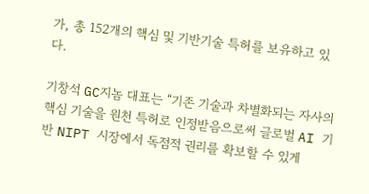가, 총 152개의 핵심 및 기반기술 특허를 보유하고 있다.

기창석 GC지놈 대표는 “기존 기술과 차별화되는 자사의 핵심 기술을 원천 특허로 인정받음으로써 글로벌 AI 기반 NIPT 시장에서 독점적 권리를 확보할 수 있게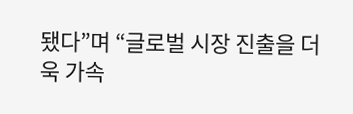됐다”며 “글로벌 시장 진출을 더욱 가속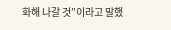화해 나갈 것”이라고 말했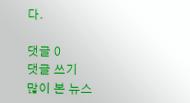다.

댓글 0
댓글 쓰기
많이 본 뉴스